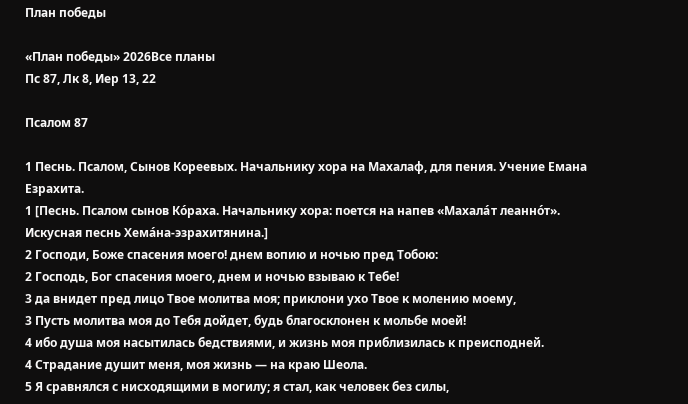План победы

«План победы» 2026Все планы
Пс 87, Лк 8, Иер 13, 22

Псалом 87

1 Песнь. Псалом, Сынов Кореевых. Начальнику хора на Махалаф, для пения. Учение Емана Езрахита.
1 [Песнь. Псалом сынов Ко́раха. Начальнику хора: поется на напев «Махала́т леанно́т». Искусная песнь Хема́на-эзрахитянина.]
2 Господи, Боже спасения моего! днем вопию и ночью пред Тобою:
2 Господь, Бог спасения моего, днем и ночью взываю к Тебе!
3 да внидет пред лицо Твое молитва моя; приклони ухо Твое к молению моему,
3 Пусть молитва моя до Тебя дойдет, будь благосклонен к мольбе моей!
4 ибо душа моя насытилась бедствиями, и жизнь моя приблизилась к преисподней.
4 Страдание душит меня, моя жизнь — на краю Шеола.
5 Я сравнялся с нисходящими в могилу; я стал, как человек без силы,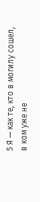5 Я — как те, кто в могилу сошел, в ком уже не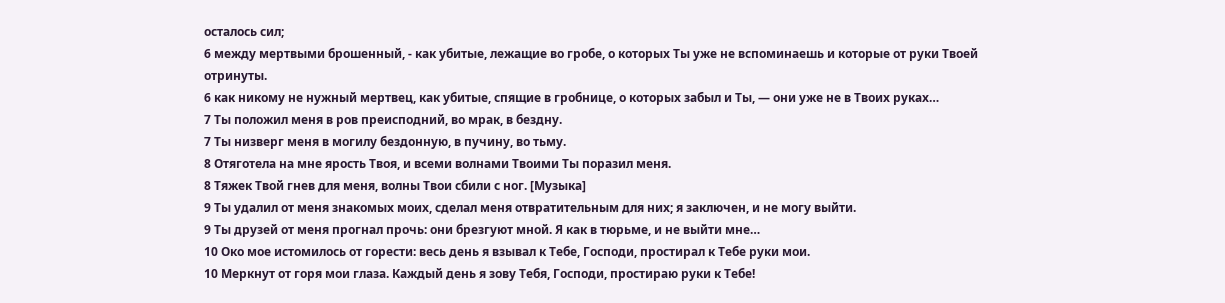осталось сил;
6 между мертвыми брошенный, - как убитые, лежащие во гробе, о которых Ты уже не вспоминаешь и которые от руки Твоей отринуты.
6 как никому не нужный мертвец, как убитые, спящие в гробнице, о которых забыл и Ты, — они уже не в Твоих руках…
7 Ты положил меня в ров преисподний, во мрак, в бездну.
7 Ты низверг меня в могилу бездонную, в пучину, во тьму.
8 Отяготела на мне ярость Твоя, и всеми волнами Твоими Ты поразил меня.
8 Тяжек Твой гнев для меня, волны Твои сбили с ног. [Музыка]
9 Ты удалил от меня знакомых моих, сделал меня отвратительным для них; я заключен, и не могу выйти.
9 Ты друзей от меня прогнал прочь: они брезгуют мной. Я как в тюрьме, и не выйти мне…
10 Око мое истомилось от горести: весь день я взывал к Тебе, Господи, простирал к Тебе руки мои.
10 Меркнут от горя мои глаза. Каждый день я зову Тебя, Господи, простираю руки к Тебе!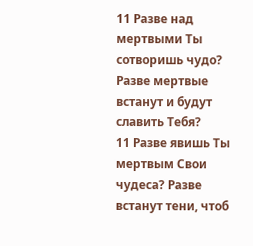11 Разве над мертвыми Ты сотворишь чудо? Разве мертвые встанут и будут славить Тебя?
11 Разве явишь Ты мертвым Свои чудеса? Разве встанут тени, чтоб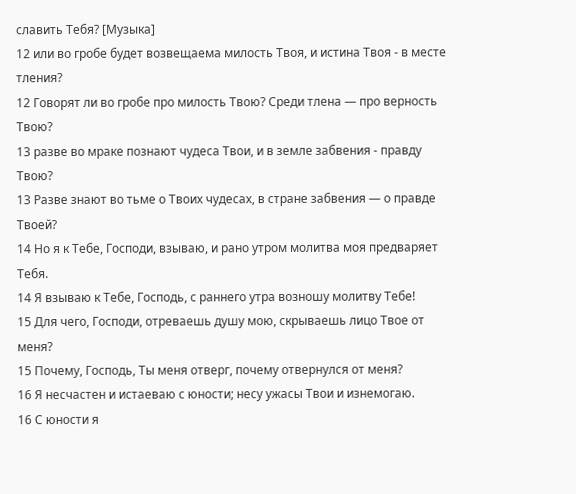славить Тебя? [Музыка]
12 или во гробе будет возвещаема милость Твоя, и истина Твоя - в месте тления?
12 Говорят ли во гробе про милость Твою? Среди тлена — про верность Твою?
13 разве во мраке познают чудеса Твои, и в земле забвения - правду Твою?
13 Разве знают во тьме о Твоих чудесах, в стране забвения — о правде Твоей?
14 Но я к Тебе, Господи, взываю, и рано утром молитва моя предваряет Тебя.
14 Я взываю к Тебе, Господь, с раннего утра возношу молитву Тебе!
15 Для чего, Господи, отреваешь душу мою, скрываешь лицо Твое от меня?
15 Почему, Господь, Ты меня отверг, почему отвернулся от меня?
16 Я несчастен и истаеваю с юности; несу ужасы Твои и изнемогаю.
16 С юности я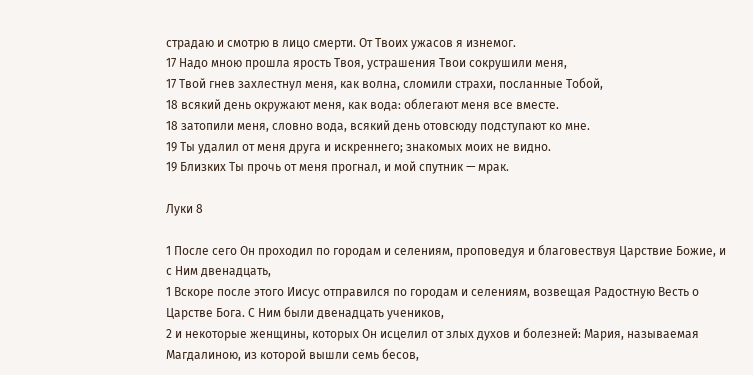страдаю и смотрю в лицо смерти. От Твоих ужасов я изнемог.
17 Надо мною прошла ярость Твоя, устрашения Твои сокрушили меня,
17 Твой гнев захлестнул меня, как волна, сломили страхи, посланные Тобой,
18 всякий день окружают меня, как вода: облегают меня все вместе.
18 затопили меня, словно вода, всякий день отовсюду подступают ко мне.
19 Ты удалил от меня друга и искреннего; знакомых моих не видно.
19 Близких Ты прочь от меня прогнал, и мой спутник — мрак.

Луки 8

1 После сего Он проходил по городам и селениям, проповедуя и благовествуя Царствие Божие, и с Ним двенадцать,
1 Вскоре после этого Иисус отправился по городам и селениям, возвещая Радостную Весть о Царстве Бога. С Ним были двенадцать учеников,
2 и некоторые женщины, которых Он исцелил от злых духов и болезней: Мария, называемая Магдалиною, из которой вышли семь бесов,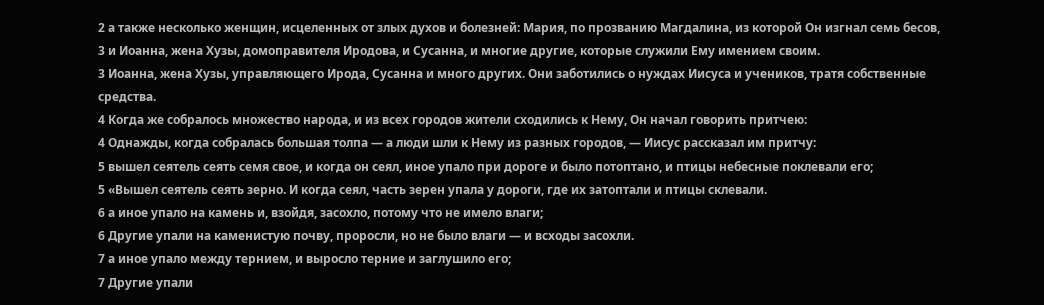2 а также несколько женщин, исцеленных от злых духов и болезней: Мария, по прозванию Магдалина, из которой Он изгнал семь бесов,
3 и Иоанна, жена Хузы, домоправителя Иродова, и Сусанна, и многие другие, которые служили Ему имением своим.
3 Иоанна, жена Хузы, управляющего Ирода, Сусанна и много других. Они заботились о нуждах Иисуса и учеников, тратя собственные средства.
4 Когда же собралось множество народа, и из всех городов жители сходились к Нему, Он начал говорить притчею:
4 Однажды, когда собралась большая толпа — а люди шли к Нему из разных городов, — Иисус рассказал им притчу:
5 вышел сеятель сеять семя свое, и когда он сеял, иное упало при дороге и было потоптано, и птицы небесные поклевали его;
5 «Вышел сеятель сеять зерно. И когда сеял, часть зерен упала у дороги, где их затоптали и птицы склевали.
6 а иное упало на камень и, взойдя, засохло, потому что не имело влаги;
6 Другие упали на каменистую почву, проросли, но не было влаги — и всходы засохли.
7 а иное упало между тернием, и выросло терние и заглушило его;
7 Другие упали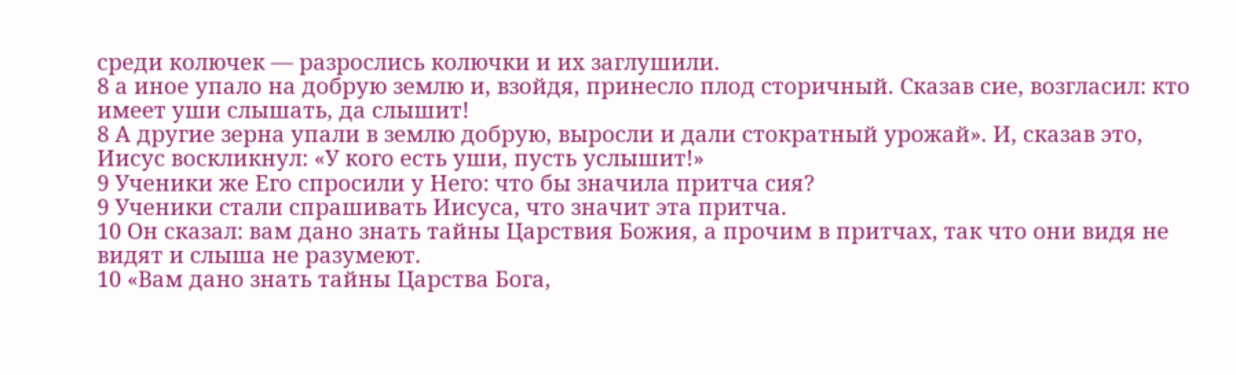среди колючек — разрослись колючки и их заглушили.
8 а иное упало на добрую землю и, взойдя, принесло плод сторичный. Сказав сие, возгласил: кто имеет уши слышать, да слышит!
8 А другие зерна упали в землю добрую, выросли и дали стократный урожай». И, сказав это, Иисус воскликнул: «У кого есть уши, пусть услышит!»
9 Ученики же Его спросили у Него: что бы значила притча сия?
9 Ученики стали спрашивать Иисуса, что значит эта притча.
10 Он сказал: вам дано знать тайны Царствия Божия, а прочим в притчах, так что они видя не видят и слыша не разумеют.
10 «Вам дано знать тайны Царства Бога,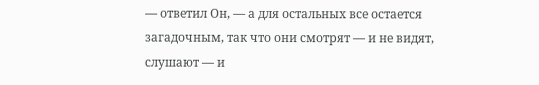— ответил Он, — а для остальных все остается загадочным, так что они смотрят — и не видят, слушают — и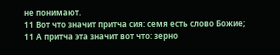не понимают.
11 Вот что значит притча сия: семя есть слово Божие;
11 А притча эта значит вот что: зерно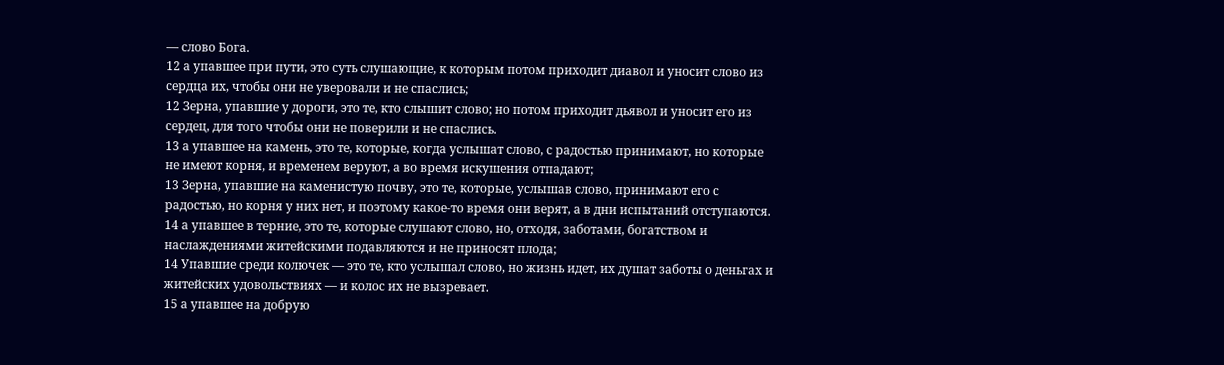— слово Бога.
12 а упавшее при пути, это суть слушающие, к которым потом приходит диавол и уносит слово из сердца их, чтобы они не уверовали и не спаслись;
12 Зерна, упавшие у дороги, это те, кто слышит слово; но потом приходит дьявол и уносит его из сердец, для того чтобы они не поверили и не спаслись.
13 а упавшее на камень, это те, которые, когда услышат слово, с радостью принимают, но которые не имеют корня, и временем веруют, а во время искушения отпадают;
13 Зерна, упавшие на каменистую почву, это те, которые, услышав слово, принимают его с радостью, но корня у них нет, и поэтому какое-то время они верят, а в дни испытаний отступаются.
14 а упавшее в терние, это те, которые слушают слово, но, отходя, заботами, богатством и наслаждениями житейскими подавляются и не приносят плода;
14 Упавшие среди колючек — это те, кто услышал слово, но жизнь идет, их душат заботы о деньгах и житейских удовольствиях — и колос их не вызревает.
15 а упавшее на добрую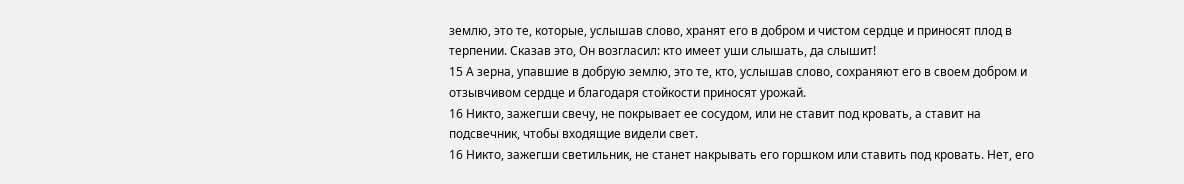землю, это те, которые, услышав слово, хранят его в добром и чистом сердце и приносят плод в терпении. Сказав это, Он возгласил: кто имеет уши слышать, да слышит!
15 А зерна, упавшие в добрую землю, это те, кто, услышав слово, сохраняют его в своем добром и отзывчивом сердце и благодаря стойкости приносят урожай.
16 Никто, зажегши свечу, не покрывает ее сосудом, или не ставит под кровать, а ставит на подсвечник, чтобы входящие видели свет.
16 Никто, зажегши светильник, не станет накрывать его горшком или ставить под кровать. Нет, его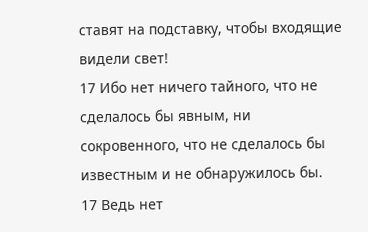ставят на подставку, чтобы входящие видели свет!
17 Ибо нет ничего тайного, что не сделалось бы явным, ни сокровенного, что не сделалось бы известным и не обнаружилось бы.
17 Ведь нет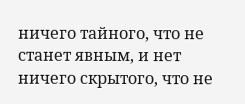ничего тайного, что не станет явным, и нет ничего скрытого, что не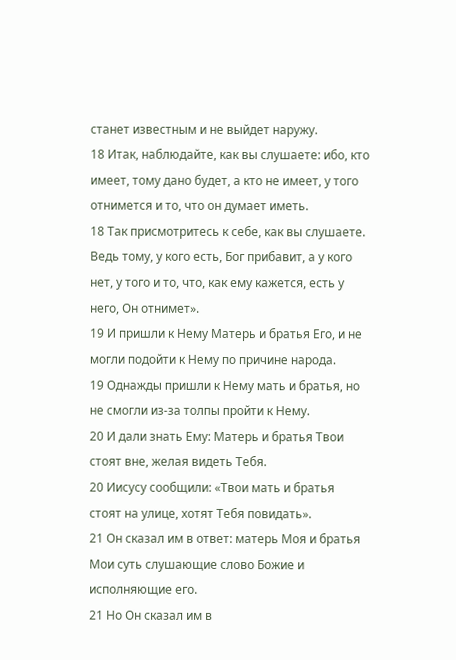станет известным и не выйдет наружу.
18 Итак, наблюдайте, как вы слушаете: ибо, кто имеет, тому дано будет, а кто не имеет, у того отнимется и то, что он думает иметь.
18 Так присмотритесь к себе, как вы слушаете. Ведь тому, у кого есть, Бог прибавит, а у кого нет, у того и то, что, как ему кажется, есть у него, Он отнимет».
19 И пришли к Нему Матерь и братья Его, и не могли подойти к Нему по причине народа.
19 Однажды пришли к Нему мать и братья, но не смогли из-за толпы пройти к Нему.
20 И дали знать Ему: Матерь и братья Твои стоят вне, желая видеть Тебя.
20 Иисусу сообщили: «Твои мать и братья стоят на улице, хотят Тебя повидать».
21 Он сказал им в ответ: матерь Моя и братья Мои суть слушающие слово Божие и исполняющие его.
21 Но Он сказал им в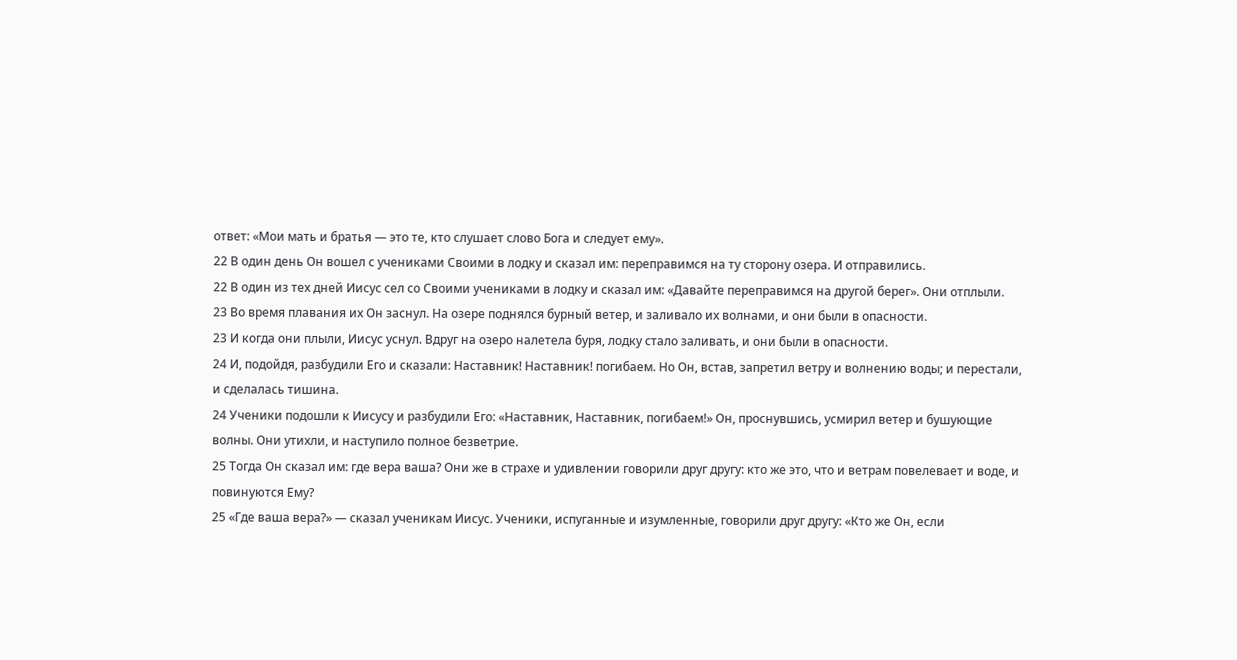ответ: «Мои мать и братья — это те, кто слушает слово Бога и следует ему».
22 В один день Он вошел с учениками Своими в лодку и сказал им: переправимся на ту сторону озера. И отправились.
22 В один из тех дней Иисус сел со Своими учениками в лодку и сказал им: «Давайте переправимся на другой берег». Они отплыли.
23 Во время плавания их Он заснул. На озере поднялся бурный ветер, и заливало их волнами, и они были в опасности.
23 И когда они плыли, Иисус уснул. Вдруг на озеро налетела буря, лодку стало заливать, и они были в опасности.
24 И, подойдя, разбудили Его и сказали: Наставник! Наставник! погибаем. Но Он, встав, запретил ветру и волнению воды; и перестали, и сделалась тишина.
24 Ученики подошли к Иисусу и разбудили Его: «Наставник, Наставник, погибаем!» Он, проснувшись, усмирил ветер и бушующие волны. Они утихли, и наступило полное безветрие.
25 Тогда Он сказал им: где вера ваша? Они же в страхе и удивлении говорили друг другу: кто же это, что и ветрам повелевает и воде, и повинуются Ему?
25 «Где ваша вера?» — сказал ученикам Иисус. Ученики, испуганные и изумленные, говорили друг другу: «Кто же Он, если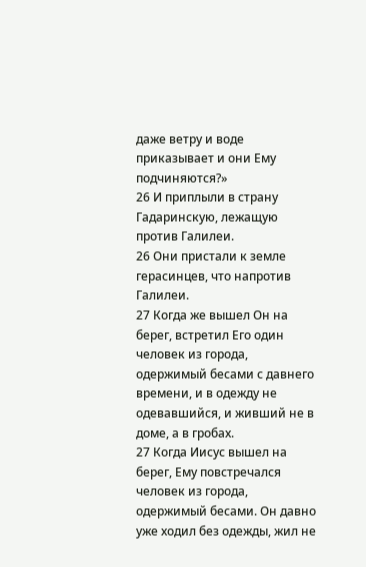даже ветру и воде приказывает и они Ему подчиняются?»
26 И приплыли в страну Гадаринскую, лежащую против Галилеи.
26 Они пристали к земле герасинцев, что напротив Галилеи.
27 Когда же вышел Он на берег, встретил Его один человек из города, одержимый бесами с давнего времени, и в одежду не одевавшийся, и живший не в доме, а в гробах.
27 Когда Иисус вышел на берег, Ему повстречался человек из города, одержимый бесами. Он давно уже ходил без одежды, жил не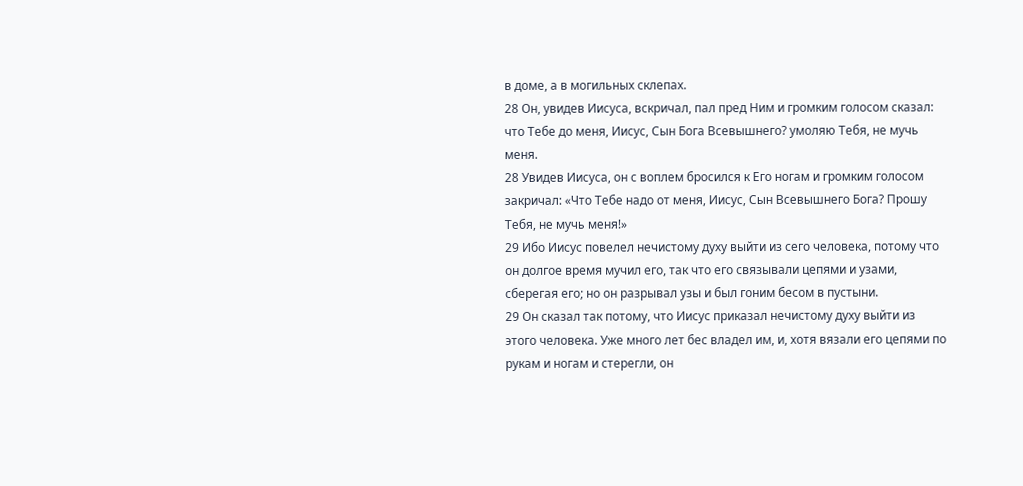в доме, а в могильных склепах.
28 Он, увидев Иисуса, вскричал, пал пред Ним и громким голосом сказал: что Тебе до меня, Иисус, Сын Бога Всевышнего? умоляю Тебя, не мучь меня.
28 Увидев Иисуса, он с воплем бросился к Его ногам и громким голосом закричал: «Что Тебе надо от меня, Иисус, Сын Всевышнего Бога? Прошу Тебя, не мучь меня!»
29 Ибо Иисус повелел нечистому духу выйти из сего человека, потому что он долгое время мучил его, так что его связывали цепями и узами, сберегая его; но он разрывал узы и был гоним бесом в пустыни.
29 Он сказал так потому, что Иисус приказал нечистому духу выйти из этого человека. Уже много лет бес владел им, и, хотя вязали его цепями по рукам и ногам и стерегли, он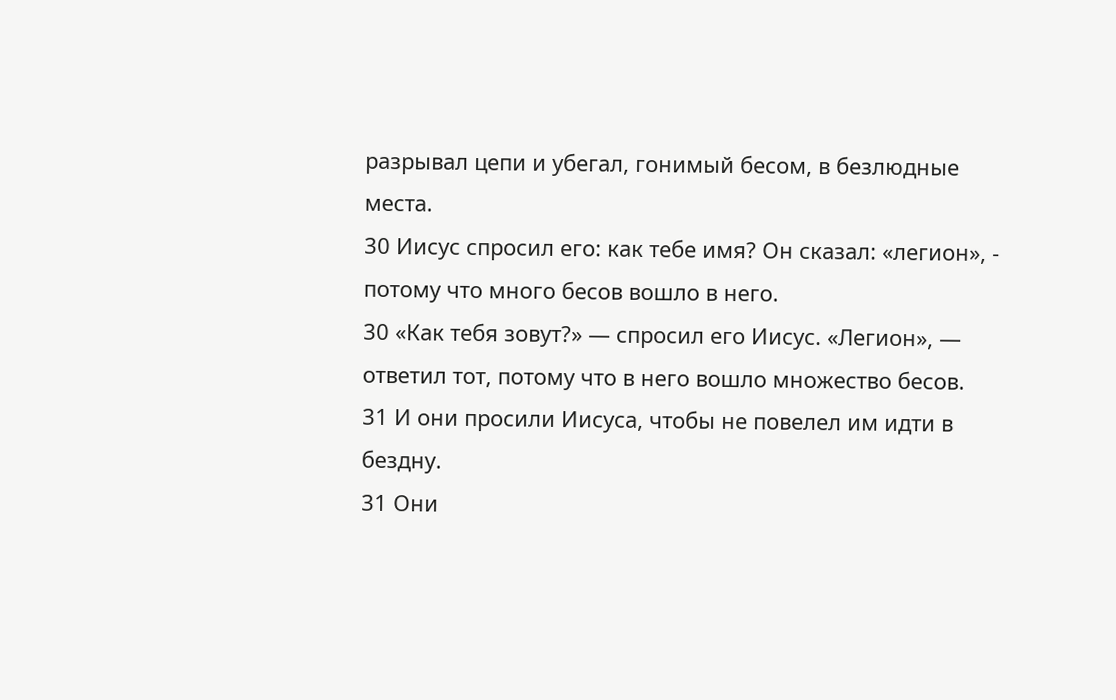разрывал цепи и убегал, гонимый бесом, в безлюдные места.
30 Иисус спросил его: как тебе имя? Он сказал: «легион», - потому что много бесов вошло в него.
30 «Как тебя зовут?» — спросил его Иисус. «Легион», — ответил тот, потому что в него вошло множество бесов.
31 И они просили Иисуса, чтобы не повелел им идти в бездну.
31 Они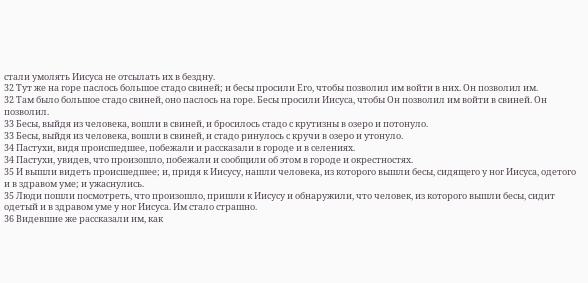стали умолять Иисуса не отсылать их в бездну.
32 Тут же на горе паслось большое стадо свиней; и бесы просили Его, чтобы позволил им войти в них. Он позволил им.
32 Там было большое стадо свиней, оно паслось на горе. Бесы просили Иисуса, чтобы Он позволил им войти в свиней. Он позволил.
33 Бесы, выйдя из человека, вошли в свиней, и бросилось стадо с крутизны в озеро и потонуло.
33 Бесы, выйдя из человека, вошли в свиней, и стадо ринулось с кручи в озеро и утонуло.
34 Пастухи, видя происшедшее, побежали и рассказали в городе и в селениях.
34 Пастухи, увидев, что произошло, побежали и сообщили об этом в городе и окрестностях.
35 И вышли видеть происшедшее; и, придя к Иисусу, нашли человека, из которого вышли бесы, сидящего у ног Иисуса, одетого и в здравом уме; и ужаснулись.
35 Люди пошли посмотреть, что произошло, пришли к Иисусу и обнаружили, что человек, из которого вышли бесы, сидит одетый и в здравом уме у ног Иисуса. Им стало страшно.
36 Видевшие же рассказали им, как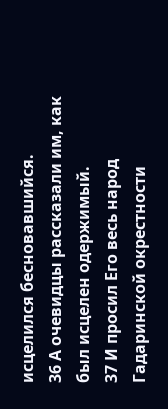исцелился бесновавшийся.
36 А очевидцы рассказали им, как был исцелен одержимый.
37 И просил Его весь народ Гадаринской окрестности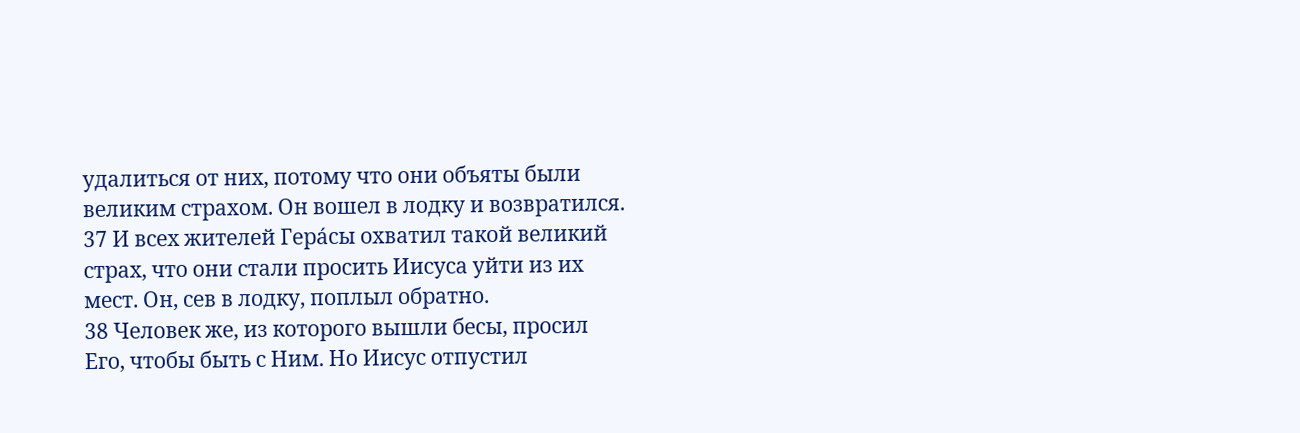удалиться от них, потому что они объяты были великим страхом. Он вошел в лодку и возвратился.
37 И всех жителей Гера́сы охватил такой великий страх, что они стали просить Иисуса уйти из их мест. Он, сев в лодку, поплыл обратно.
38 Человек же, из которого вышли бесы, просил Его, чтобы быть с Ним. Но Иисус отпустил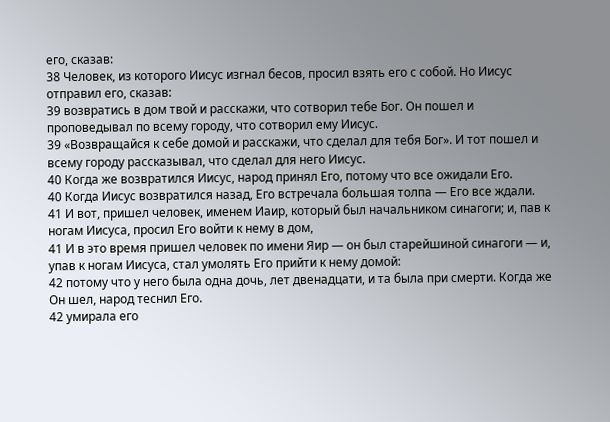его, сказав:
38 Человек, из которого Иисус изгнал бесов, просил взять его с собой. Но Иисус отправил его, сказав:
39 возвратись в дом твой и расскажи, что сотворил тебе Бог. Он пошел и проповедывал по всему городу, что сотворил ему Иисус.
39 «Возвращайся к себе домой и расскажи, что сделал для тебя Бог». И тот пошел и всему городу рассказывал, что сделал для него Иисус.
40 Когда же возвратился Иисус, народ принял Его, потому что все ожидали Его.
40 Когда Иисус возвратился назад, Его встречала большая толпа — Его все ждали.
41 И вот, пришел человек, именем Иаир, который был начальником синагоги; и, пав к ногам Иисуса, просил Его войти к нему в дом,
41 И в это время пришел человек по имени Яир — он был старейшиной синагоги — и, упав к ногам Иисуса, стал умолять Его прийти к нему домой:
42 потому что у него была одна дочь, лет двенадцати, и та была при смерти. Когда же Он шел, народ теснил Его.
42 умирала его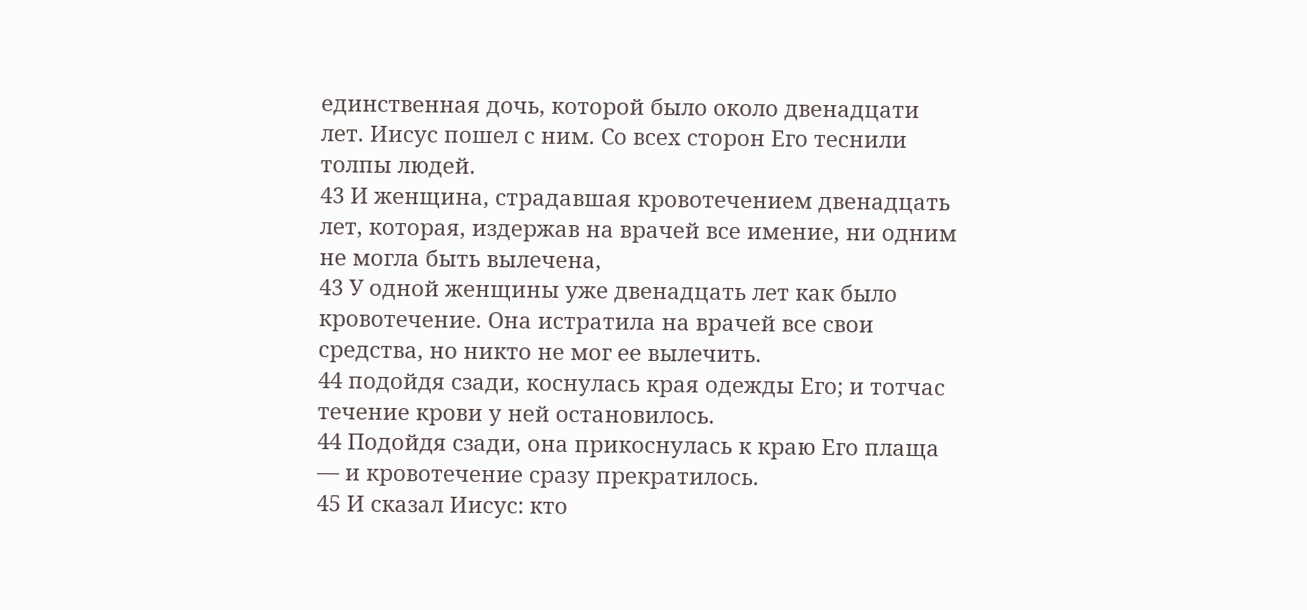единственная дочь, которой было около двенадцати лет. Иисус пошел с ним. Со всех сторон Его теснили толпы людей.
43 И женщина, страдавшая кровотечением двенадцать лет, которая, издержав на врачей все имение, ни одним не могла быть вылечена,
43 У одной женщины уже двенадцать лет как было кровотечение. Она истратила на врачей все свои средства, но никто не мог ее вылечить.
44 подойдя сзади, коснулась края одежды Его; и тотчас течение крови у ней остановилось.
44 Подойдя сзади, она прикоснулась к краю Его плаща — и кровотечение сразу прекратилось.
45 И сказал Иисус: кто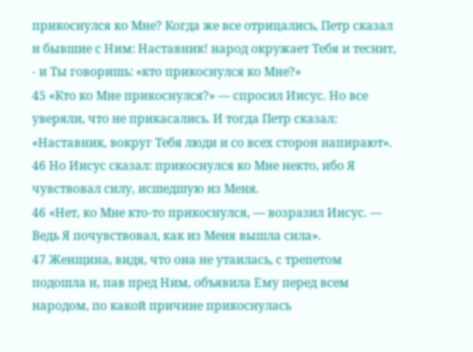прикоснулся ко Мне? Когда же все отрицались, Петр сказал и бывшие с Ним: Наставник! народ окружает Тебя и теснит, - и Ты говоришь: «кто прикоснулся ко Мне?»
45 «Кто ко Мне прикоснулся?» — спросил Иисус. Но все уверяли, что не прикасались. И тогда Петр сказал: «Наставник, вокруг Тебя люди и со всех сторон напирают».
46 Но Иисус сказал: прикоснулся ко Мне некто, ибо Я чувствовал силу, исшедшую из Меня.
46 «Нет, ко Мне кто-то прикоснулся, — возразил Иисус. — Ведь Я почувствовал, как из Меня вышла сила».
47 Женщина, видя, что она не утаилась, с трепетом подошла и, пав пред Ним, объявила Ему перед всем народом, по какой причине прикоснулась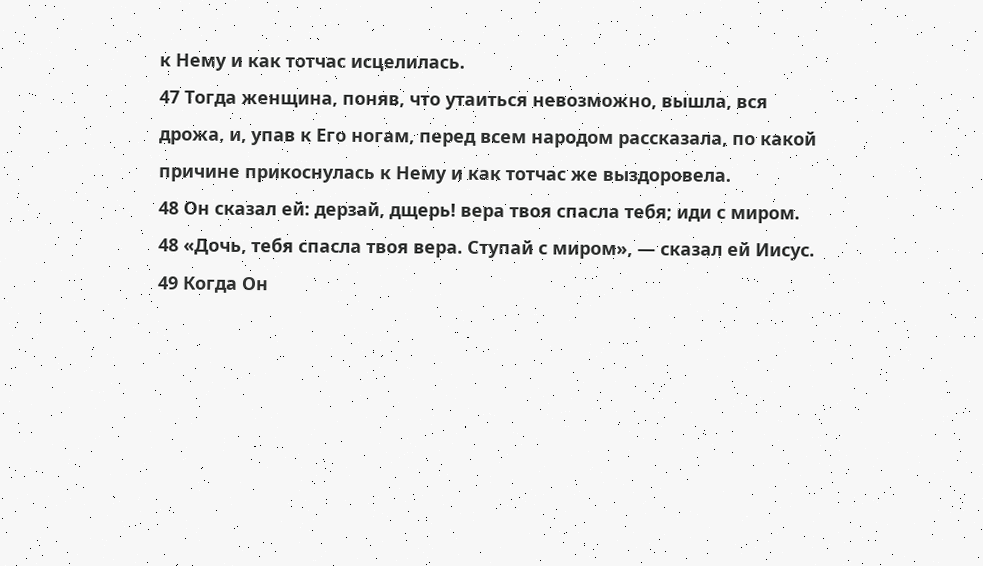к Нему и как тотчас исцелилась.
47 Тогда женщина, поняв, что утаиться невозможно, вышла, вся дрожа, и, упав к Его ногам, перед всем народом рассказала, по какой причине прикоснулась к Нему и как тотчас же выздоровела.
48 Он сказал ей: дерзай, дщерь! вера твоя спасла тебя; иди с миром.
48 «Дочь, тебя спасла твоя вера. Ступай с миром», — сказал ей Иисус.
49 Когда Он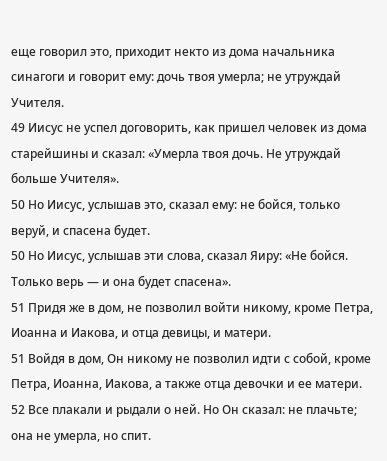еще говорил это, приходит некто из дома начальника синагоги и говорит ему: дочь твоя умерла; не утруждай Учителя.
49 Иисус не успел договорить, как пришел человек из дома старейшины и сказал: «Умерла твоя дочь. Не утруждай больше Учителя».
50 Но Иисус, услышав это, сказал ему: не бойся, только веруй, и спасена будет.
50 Но Иисус, услышав эти слова, сказал Яиру: «Не бойся. Только верь — и она будет спасена».
51 Придя же в дом, не позволил войти никому, кроме Петра, Иоанна и Иакова, и отца девицы, и матери.
51 Войдя в дом, Он никому не позволил идти с собой, кроме Петра, Иоанна, Иакова, а также отца девочки и ее матери.
52 Все плакали и рыдали о ней. Но Он сказал: не плачьте; она не умерла, но спит.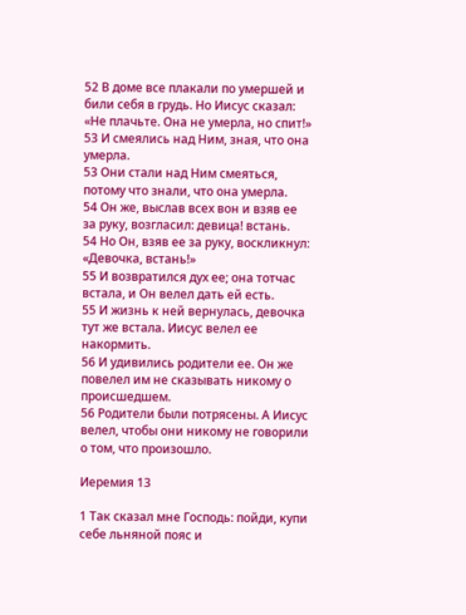52 В доме все плакали по умершей и били себя в грудь. Но Иисус сказал: «Не плачьте. Она не умерла, но спит!»
53 И смеялись над Ним, зная, что она умерла.
53 Они стали над Ним смеяться, потому что знали, что она умерла.
54 Он же, выслав всех вон и взяв ее за руку, возгласил: девица! встань.
54 Но Он, взяв ее за руку, воскликнул: «Девочка, встань!»
55 И возвратился дух ее; она тотчас встала, и Он велел дать ей есть.
55 И жизнь к ней вернулась, девочка тут же встала. Иисус велел ее накормить.
56 И удивились родители ее. Он же повелел им не сказывать никому о происшедшем.
56 Родители были потрясены. А Иисус велел, чтобы они никому не говорили о том, что произошло.

Иеремия 13

1 Так сказал мне Господь: пойди, купи себе льняной пояс и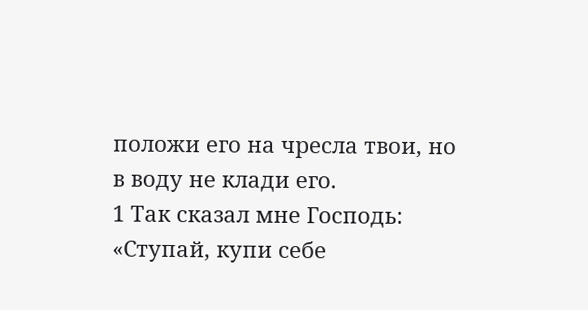положи его на чресла твои, но в воду не клади его.
1 Так сказал мне Господь: «Ступай, купи себе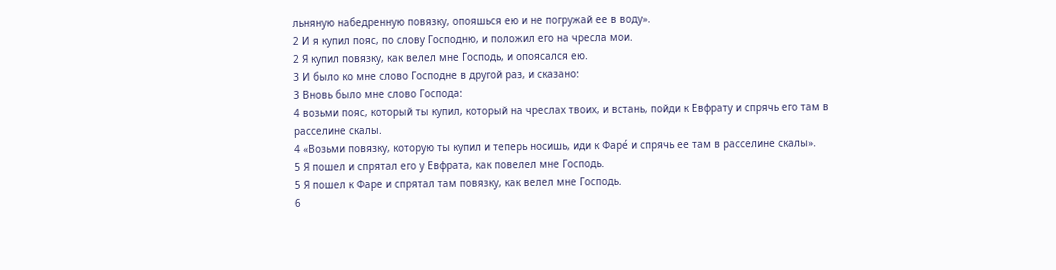льняную набедренную повязку, опояшься ею и не погружай ее в воду».
2 И я купил пояс, по слову Господню, и положил его на чресла мои.
2 Я купил повязку, как велел мне Господь, и опоясался ею.
3 И было ко мне слово Господне в другой раз, и сказано:
3 Вновь было мне слово Господа:
4 возьми пояс, который ты купил, который на чреслах твоих, и встань, пойди к Евфрату и спрячь его там в расселине скалы.
4 «Возьми повязку, которую ты купил и теперь носишь, иди к Фаре́ и спрячь ее там в расселине скалы».
5 Я пошел и спрятал его у Евфрата, как повелел мне Господь.
5 Я пошел к Фаре и спрятал там повязку, как велел мне Господь.
6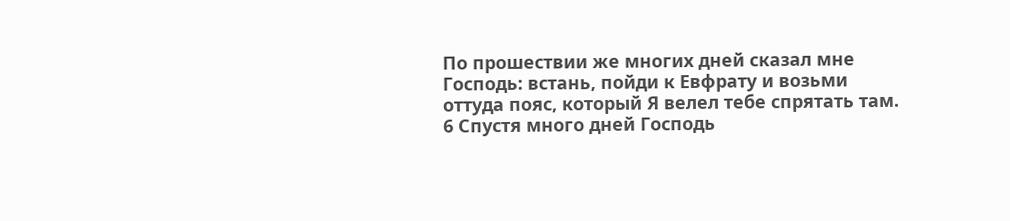По прошествии же многих дней сказал мне Господь: встань, пойди к Евфрату и возьми оттуда пояс, который Я велел тебе спрятать там.
6 Спустя много дней Господь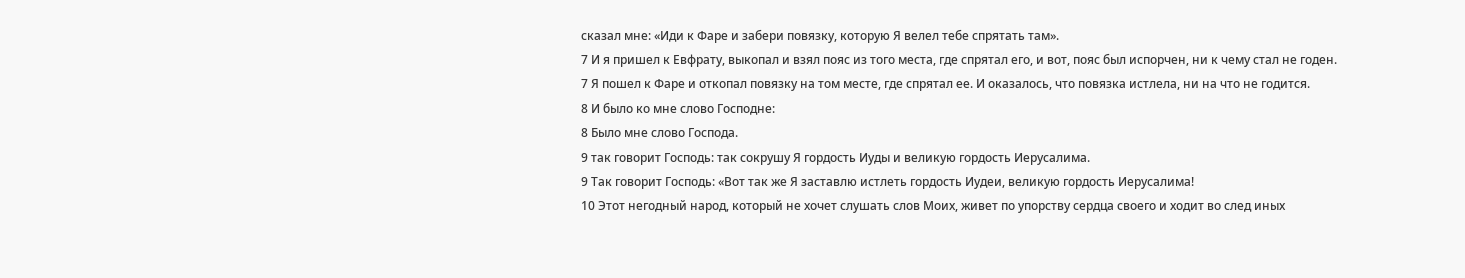сказал мне: «Иди к Фаре и забери повязку, которую Я велел тебе спрятать там».
7 И я пришел к Евфрату, выкопал и взял пояс из того места, где спрятал его, и вот, пояс был испорчен, ни к чему стал не годен.
7 Я пошел к Фаре и откопал повязку на том месте, где спрятал ее. И оказалось, что повязка истлела, ни на что не годится.
8 И было ко мне слово Господне:
8 Было мне слово Господа.
9 так говорит Господь: так сокрушу Я гордость Иуды и великую гордость Иерусалима.
9 Так говорит Господь: «Вот так же Я заставлю истлеть гордость Иудеи, великую гордость Иерусалима!
10 Этот негодный народ, который не хочет слушать слов Моих, живет по упорству сердца своего и ходит во след иных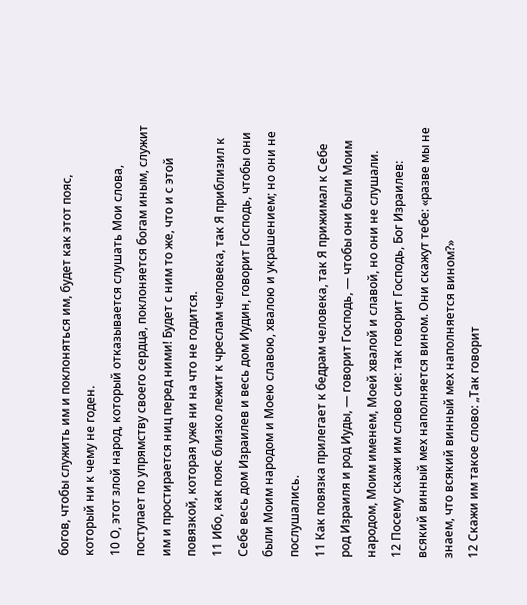богов, чтобы служить им и поклоняться им, будет как этот пояс, который ни к чему не годен.
10 О, этот злой народ, который отказывается слушать Мои слова, поступает по упрямству своего сердца, поклоняется богам иным, служит им и простирается ниц перед ними! Будет с ним то же, что и с этой повязкой, которая уже ни на что не годится.
11 Ибо, как пояс близко лежит к чреслам человека, так Я приблизил к Себе весь дом Израилев и весь дом Иудин, говорит Господь, чтобы они были Моим народом и Моею славою, хвалою и украшением; но они не послушались.
11 Как повязка прилегает к бедрам человека, так Я прижимал к Себе род Израиля и род Иуды, — говорит Господь, — чтобы они были Моим народом, Моим именем, Моей хвалой и славой, но они не слушали.
12 Посему скажи им слово сие: так говорит Господь, Бог Израилев: всякий винный мех наполняется вином. Они скажут тебе: «разве мы не знаем, что всякий винный мех наполняется вином?»
12 Скажи им такое слово: „Так говорит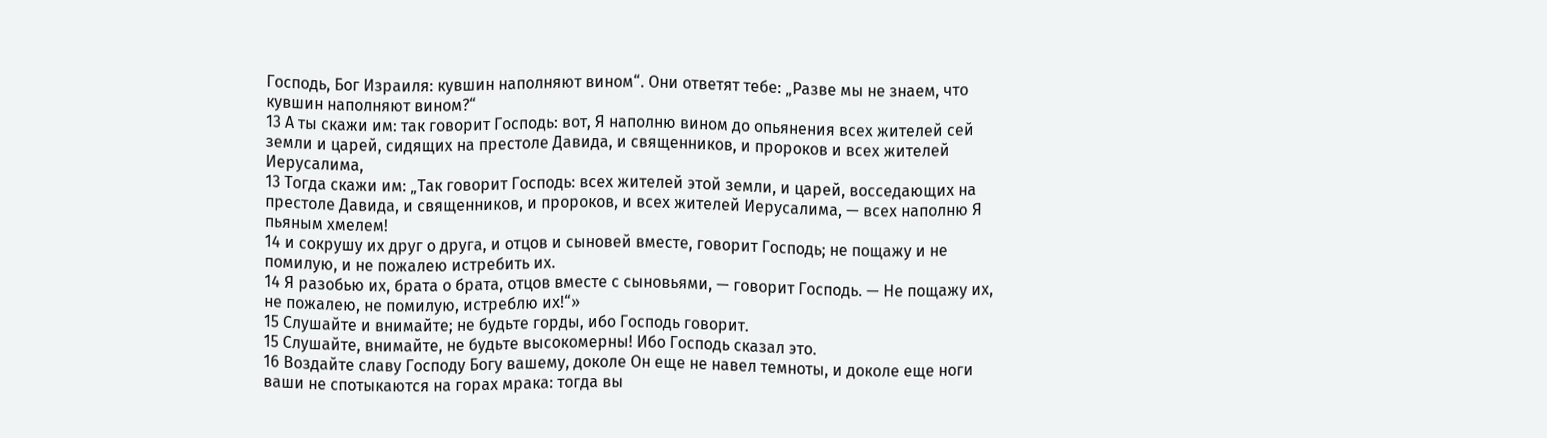Господь, Бог Израиля: кувшин наполняют вином“. Они ответят тебе: „Разве мы не знаем, что кувшин наполняют вином?“
13 А ты скажи им: так говорит Господь: вот, Я наполню вином до опьянения всех жителей сей земли и царей, сидящих на престоле Давида, и священников, и пророков и всех жителей Иерусалима,
13 Тогда скажи им: „Так говорит Господь: всех жителей этой земли, и царей, восседающих на престоле Давида, и священников, и пророков, и всех жителей Иерусалима, — всех наполню Я пьяным хмелем!
14 и сокрушу их друг о друга, и отцов и сыновей вместе, говорит Господь; не пощажу и не помилую, и не пожалею истребить их.
14 Я разобью их, брата о брата, отцов вместе с сыновьями, — говорит Господь. — Не пощажу их, не пожалею, не помилую, истреблю их!“»
15 Слушайте и внимайте; не будьте горды, ибо Господь говорит.
15 Слушайте, внимайте, не будьте высокомерны! Ибо Господь сказал это.
16 Воздайте славу Господу Богу вашему, доколе Он еще не навел темноты, и доколе еще ноги ваши не спотыкаются на горах мрака: тогда вы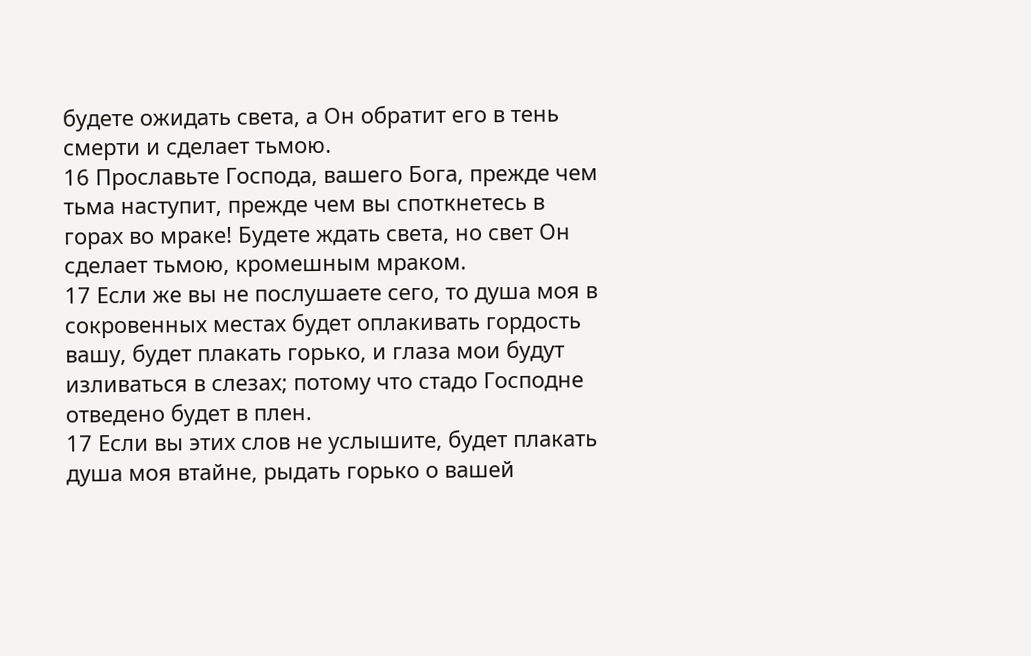будете ожидать света, а Он обратит его в тень смерти и сделает тьмою.
16 Прославьте Господа, вашего Бога, прежде чем тьма наступит, прежде чем вы споткнетесь в горах во мраке! Будете ждать света, но свет Он сделает тьмою, кромешным мраком.
17 Если же вы не послушаете сего, то душа моя в сокровенных местах будет оплакивать гордость вашу, будет плакать горько, и глаза мои будут изливаться в слезах; потому что стадо Господне отведено будет в плен.
17 Если вы этих слов не услышите, будет плакать душа моя втайне, рыдать горько о вашей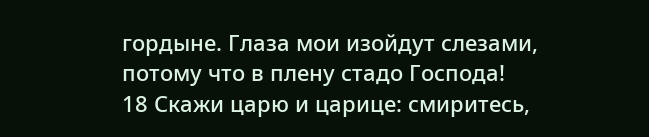гордыне. Глаза мои изойдут слезами, потому что в плену стадо Господа!
18 Скажи царю и царице: смиритесь,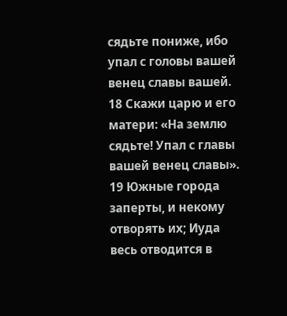сядьте пониже, ибо упал с головы вашей венец славы вашей.
18 Скажи царю и его матери: «На землю сядьте! Упал с главы вашей венец славы».
19 Южные города заперты, и некому отворять их; Иуда весь отводится в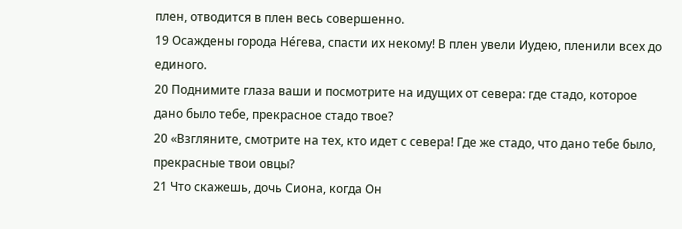плен, отводится в плен весь совершенно.
19 Осаждены города Не́гева, спасти их некому! В плен увели Иудею, пленили всех до единого.
20 Поднимите глаза ваши и посмотрите на идущих от севера: где стадо, которое дано было тебе, прекрасное стадо твое?
20 «Взгляните, смотрите на тех, кто идет с севера! Где же стадо, что дано тебе было, прекрасные твои овцы?
21 Что скажешь, дочь Сиона, когда Он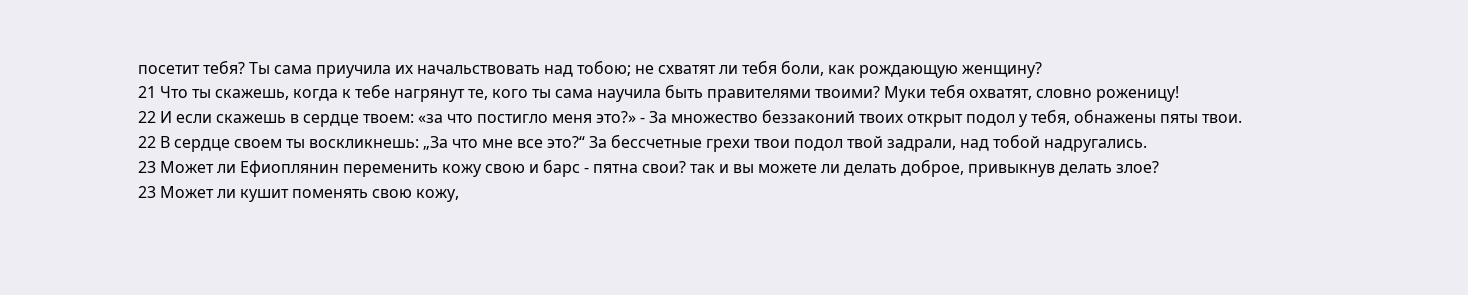посетит тебя? Ты сама приучила их начальствовать над тобою; не схватят ли тебя боли, как рождающую женщину?
21 Что ты скажешь, когда к тебе нагрянут те, кого ты сама научила быть правителями твоими? Муки тебя охватят, словно роженицу!
22 И если скажешь в сердце твоем: «за что постигло меня это?» - За множество беззаконий твоих открыт подол у тебя, обнажены пяты твои.
22 В сердце своем ты воскликнешь: „За что мне все это?“ За бессчетные грехи твои подол твой задрали, над тобой надругались.
23 Может ли Ефиоплянин переменить кожу свою и барс - пятна свои? так и вы можете ли делать доброе, привыкнув делать злое?
23 Может ли кушит поменять свою кожу,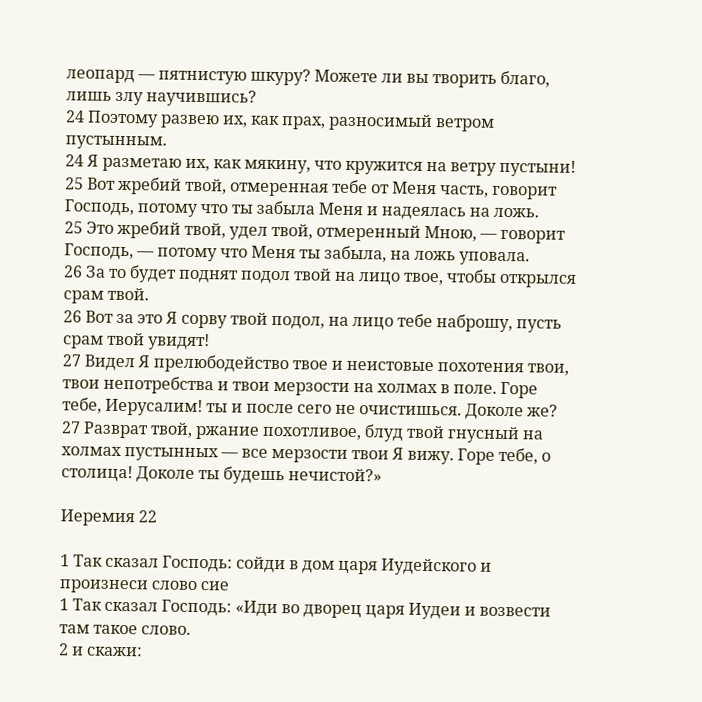леопард — пятнистую шкуру? Можете ли вы творить благо, лишь злу научившись?
24 Поэтому развею их, как прах, разносимый ветром пустынным.
24 Я разметаю их, как мякину, что кружится на ветру пустыни!
25 Вот жребий твой, отмеренная тебе от Меня часть, говорит Господь, потому что ты забыла Меня и надеялась на ложь.
25 Это жребий твой, удел твой, отмеренный Мною, — говорит Господь, — потому что Меня ты забыла, на ложь уповала.
26 За то будет поднят подол твой на лицо твое, чтобы открылся срам твой.
26 Вот за это Я сорву твой подол, на лицо тебе наброшу, пусть срам твой увидят!
27 Видел Я прелюбодейство твое и неистовые похотения твои, твои непотребства и твои мерзости на холмах в поле. Горе тебе, Иерусалим! ты и после сего не очистишься. Доколе же?
27 Разврат твой, ржание похотливое, блуд твой гнусный на холмах пустынных — все мерзости твои Я вижу. Горе тебе, о столица! Доколе ты будешь нечистой?»

Иеремия 22

1 Так сказал Господь: сойди в дом царя Иудейского и произнеси слово сие
1 Так сказал Господь: «Иди во дворец царя Иудеи и возвести там такое слово.
2 и скажи: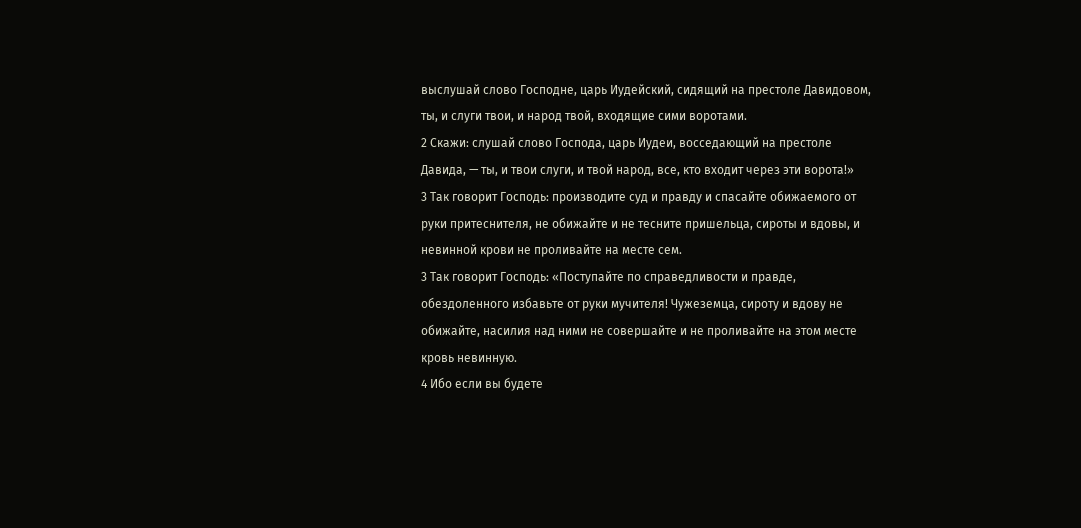выслушай слово Господне, царь Иудейский, сидящий на престоле Давидовом, ты, и слуги твои, и народ твой, входящие сими воротами.
2 Скажи: слушай слово Господа, царь Иудеи, восседающий на престоле Давида, — ты, и твои слуги, и твой народ, все, кто входит через эти ворота!»
3 Так говорит Господь: производите суд и правду и спасайте обижаемого от руки притеснителя, не обижайте и не тесните пришельца, сироты и вдовы, и невинной крови не проливайте на месте сем.
3 Так говорит Господь: «Поступайте по справедливости и правде, обездоленного избавьте от руки мучителя! Чужеземца, сироту и вдову не обижайте, насилия над ними не совершайте и не проливайте на этом месте кровь невинную.
4 Ибо если вы будете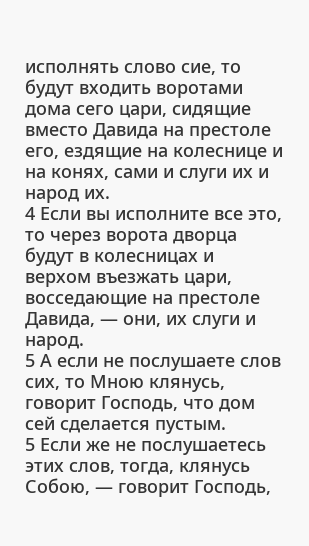исполнять слово сие, то будут входить воротами дома сего цари, сидящие вместо Давида на престоле его, ездящие на колеснице и на конях, сами и слуги их и народ их.
4 Если вы исполните все это, то через ворота дворца будут в колесницах и верхом въезжать цари, восседающие на престоле Давида, — они, их слуги и народ.
5 А если не послушаете слов сих, то Мною клянусь, говорит Господь, что дом сей сделается пустым.
5 Если же не послушаетесь этих слов, тогда, клянусь Собою, — говорит Господь,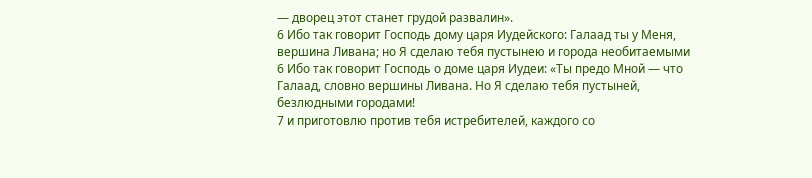— дворец этот станет грудой развалин».
6 Ибо так говорит Господь дому царя Иудейского: Галаад ты у Меня, вершина Ливана; но Я сделаю тебя пустынею и города необитаемыми
6 Ибо так говорит Господь о доме царя Иудеи: «Ты предо Мной — что Галаад, словно вершины Ливана. Но Я сделаю тебя пустыней, безлюдными городами!
7 и приготовлю против тебя истребителей, каждого со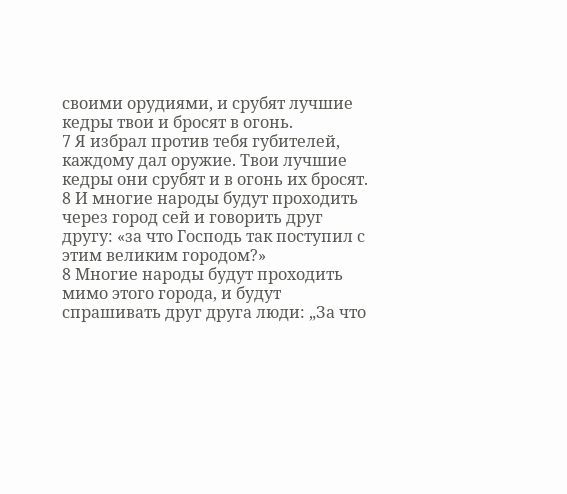своими орудиями, и срубят лучшие кедры твои и бросят в огонь.
7 Я избрал против тебя губителей, каждому дал оружие. Твои лучшие кедры они срубят и в огонь их бросят.
8 И многие народы будут проходить через город сей и говорить друг другу: «за что Господь так поступил с этим великим городом?»
8 Многие народы будут проходить мимо этого города, и будут спрашивать друг друга люди: „За что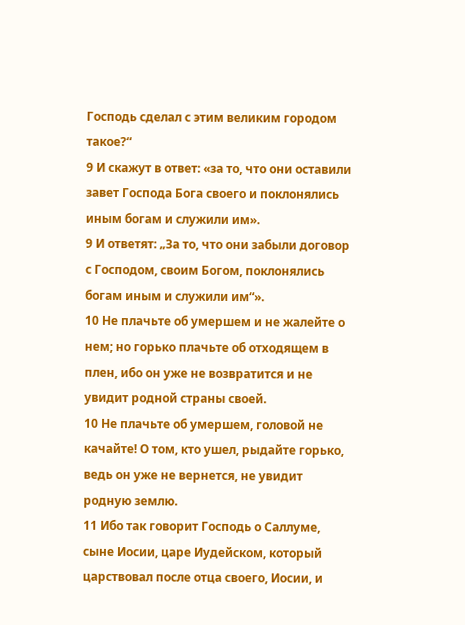Господь сделал с этим великим городом такое?“
9 И скажут в ответ: «за то, что они оставили завет Господа Бога своего и поклонялись иным богам и служили им».
9 И ответят: „За то, что они забыли договор с Господом, своим Богом, поклонялись богам иным и служили им“».
10 Не плачьте об умершем и не жалейте о нем; но горько плачьте об отходящем в плен, ибо он уже не возвратится и не увидит родной страны своей.
10 Не плачьте об умершем, головой не качайте! О том, кто ушел, рыдайте горько, ведь он уже не вернется, не увидит родную землю.
11 Ибо так говорит Господь о Саллуме, сыне Иосии, царе Иудейском, который царствовал после отца своего, Иосии, и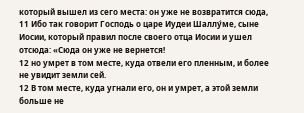который вышел из сего места: он уже не возвратится сюда,
11 Ибо так говорит Господь о царе Иудеи Шаллу́ме, сыне Иосии, который правил после своего отца Иосии и ушел отсюда: «Сюда он уже не вернется!
12 но умрет в том месте, куда отвели его пленным, и более не увидит земли сей.
12 В том месте, куда угнали его, он и умрет, а этой земли больше не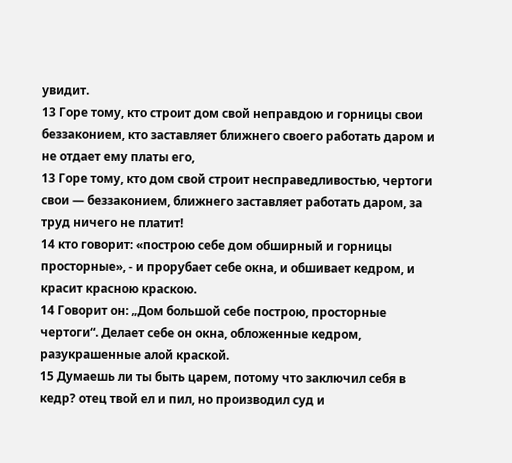увидит.
13 Горе тому, кто строит дом свой неправдою и горницы свои беззаконием, кто заставляет ближнего своего работать даром и не отдает ему платы его,
13 Горе тому, кто дом свой строит несправедливостью, чертоги свои — беззаконием, ближнего заставляет работать даром, за труд ничего не платит!
14 кто говорит: «построю себе дом обширный и горницы просторные», - и прорубает себе окна, и обшивает кедром, и красит красною краскою.
14 Говорит он: „Дом большой себе построю, просторные чертоги“. Делает себе он окна, обложенные кедром, разукрашенные алой краской.
15 Думаешь ли ты быть царем, потому что заключил себя в кедр? отец твой ел и пил, но производил суд и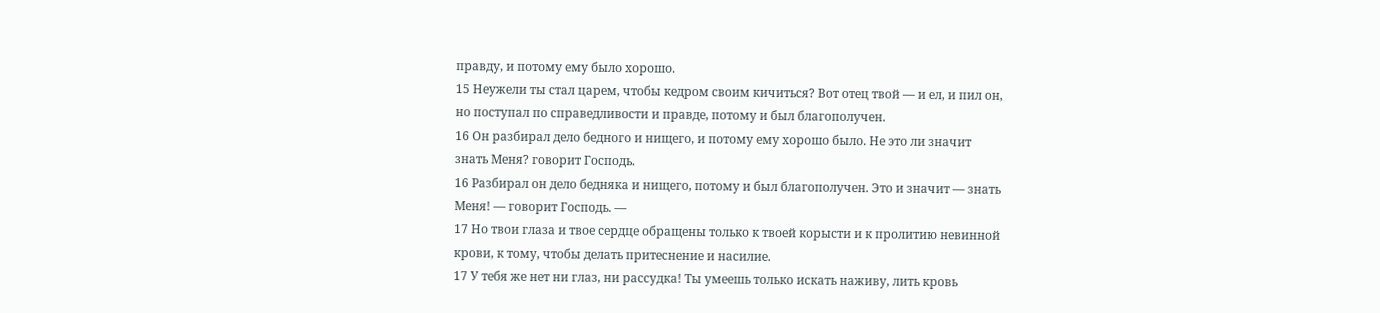правду, и потому ему было хорошо.
15 Неужели ты стал царем, чтобы кедром своим кичиться? Вот отец твой — и ел, и пил он, но поступал по справедливости и правде, потому и был благополучен.
16 Он разбирал дело бедного и нищего, и потому ему хорошо было. Не это ли значит знать Меня? говорит Господь.
16 Разбирал он дело бедняка и нищего, потому и был благополучен. Это и значит — знать Меня! — говорит Господь. —
17 Но твои глаза и твое сердце обращены только к твоей корысти и к пролитию невинной крови, к тому, чтобы делать притеснение и насилие.
17 У тебя же нет ни глаз, ни рассудка! Ты умеешь только искать наживу, лить кровь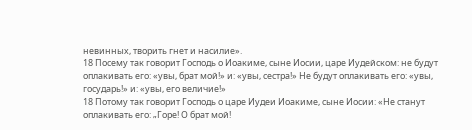невинных, творить гнет и насилие».
18 Посему так говорит Господь о Иоакиме, сыне Иосии, царе Иудейском: не будут оплакивать его: «увы, брат мой!» и: «увы, сестра!» Не будут оплакивать его: «увы, государь!» и: «увы, его величие!»
18 Потому так говорит Господь о царе Иудеи Иоакиме, сыне Иосии: «Не станут оплакивать его: „Горе! О брат мой!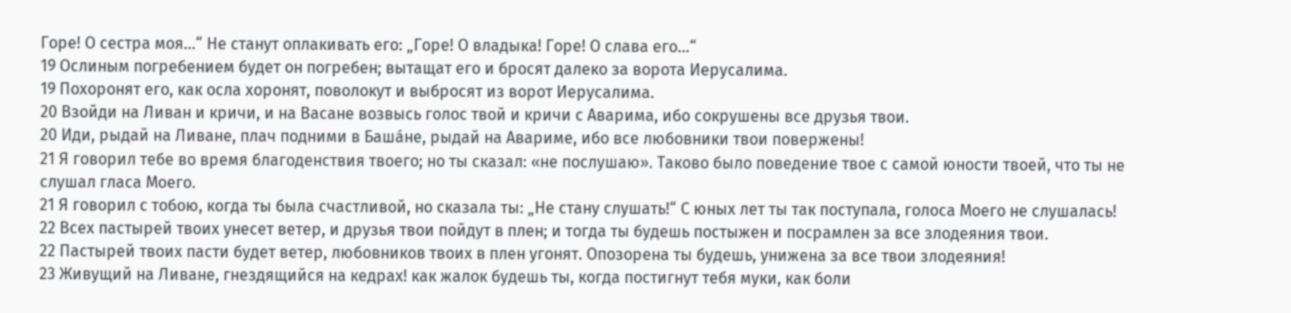Горе! О сестра моя…“ Не станут оплакивать его: „Горе! О владыка! Горе! О слава его…“
19 Ослиным погребением будет он погребен; вытащат его и бросят далеко за ворота Иерусалима.
19 Похоронят его, как осла хоронят, поволокут и выбросят из ворот Иерусалима.
20 Взойди на Ливан и кричи, и на Васане возвысь голос твой и кричи с Аварима, ибо сокрушены все друзья твои.
20 Иди, рыдай на Ливане, плач подними в Баша́не, рыдай на Авариме, ибо все любовники твои повержены!
21 Я говорил тебе во время благоденствия твоего; но ты сказал: «не послушаю». Таково было поведение твое с самой юности твоей, что ты не слушал гласа Моего.
21 Я говорил с тобою, когда ты была счастливой, но сказала ты: „Не стану слушать!“ С юных лет ты так поступала, голоса Моего не слушалась!
22 Всех пастырей твоих унесет ветер, и друзья твои пойдут в плен; и тогда ты будешь постыжен и посрамлен за все злодеяния твои.
22 Пастырей твоих пасти будет ветер, любовников твоих в плен угонят. Опозорена ты будешь, унижена за все твои злодеяния!
23 Живущий на Ливане, гнездящийся на кедрах! как жалок будешь ты, когда постигнут тебя муки, как боли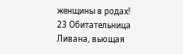женщины в родах!
23 Обитательница Ливана, вьющая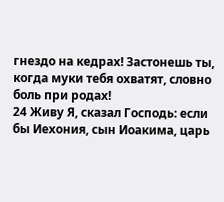гнездо на кедрах! Застонешь ты, когда муки тебя охватят, словно боль при родах!
24 Живу Я, сказал Господь: если бы Иехония, сын Иоакима, царь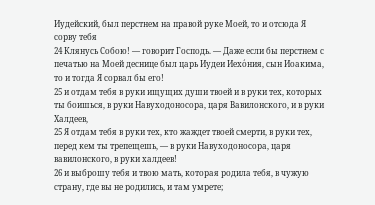Иудейский, был перстнем на правой руке Моей, то и отсюда Я сорву тебя
24 Клянусь Собою! — говорит Господь. — Даже если бы перстнем с печатью на Моей деснице был царь Иудеи Иехо́ния, сын Иоакима, то и тогда Я сорвал бы его!
25 и отдам тебя в руки ищущих души твоей и в руки тех, которых ты боишься, в руки Навуходоносора, царя Вавилонского, и в руки Халдеев,
25 Я отдам тебя в руки тех, кто жаждет твоей смерти, в руки тех, перед кем ты трепещешь, — в руки Навуходоносора, царя вавилонского, в руки халдеев!
26 и выброшу тебя и твою мать, которая родила тебя, в чужую страну, где вы не родились, и там умрете;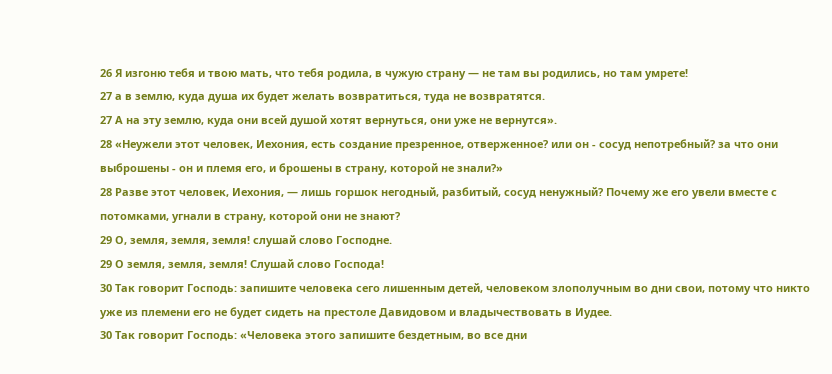26 Я изгоню тебя и твою мать, что тебя родила, в чужую страну — не там вы родились, но там умрете!
27 а в землю, куда душа их будет желать возвратиться, туда не возвратятся.
27 А на эту землю, куда они всей душой хотят вернуться, они уже не вернутся».
28 «Неужели этот человек, Иехония, есть создание презренное, отверженное? или он - сосуд непотребный? за что они выброшены - он и племя его, и брошены в страну, которой не знали?»
28 Разве этот человек, Иехония, — лишь горшок негодный, разбитый, сосуд ненужный? Почему же его увели вместе с потомками, угнали в страну, которой они не знают?
29 О, земля, земля, земля! слушай слово Господне.
29 О земля, земля, земля! Слушай слово Господа!
30 Так говорит Господь: запишите человека сего лишенным детей, человеком злополучным во дни свои, потому что никто уже из племени его не будет сидеть на престоле Давидовом и владычествовать в Иудее.
30 Так говорит Господь: «Человека этого запишите бездетным, во все дни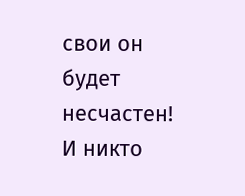свои он будет несчастен! И никто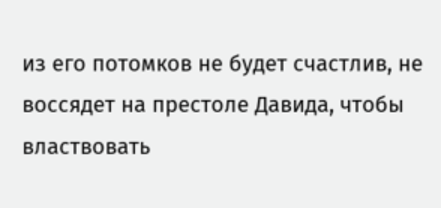из его потомков не будет счастлив, не воссядет на престоле Давида, чтобы властвовать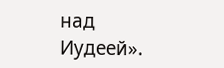над Иудеей».